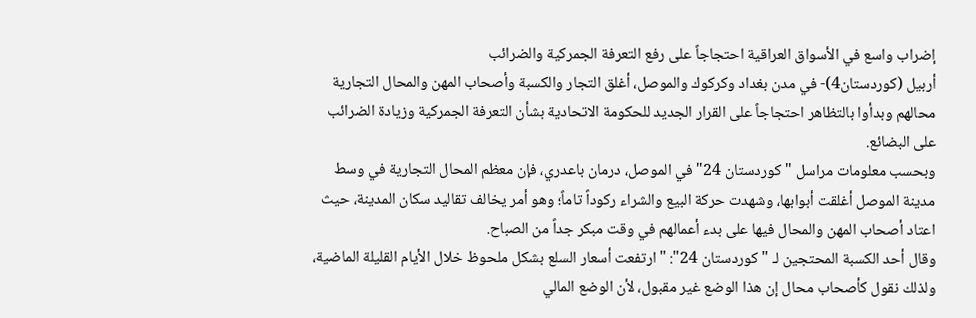إضراب واسع في الأسواق العراقية احتجاجاً على رفع التعرفة الجمركية والضرائب
أربيل (كوردستان4)- في مدن بغداد وكركوك والموصل، أغلق التجار والكسبة وأصحاب المهن والمحال التجارية محالهم وبدأوا بالتظاهر احتجاجاً على القرار الجديد للحكومة الاتحادية بشأن التعرفة الجمركية وزيادة الضرائب على البضائع.
وبحسب معلومات مراسل "كوردستان 24" في الموصل، درمان باعدري، فإن معظم المحال التجارية في وسط مدينة الموصل أغلقت أبوابها، وشهدت حركة البيع والشراء ركوداً تاماً؛ وهو أمر يخالف تقاليد سكان المدينة، حيث اعتاد أصحاب المهن والمحال فيها على بدء أعمالهم في وقت مبكر جداً من الصباح.
وقال أحد الكسبة المحتجين لـ "كوردستان 24": "ارتفعت أسعار السلع بشكل ملحوظ خلال الأيام القليلة الماضية، ولذلك نقول كأصحاب محال إن هذا الوضع غير مقبول، لأن الوضع المالي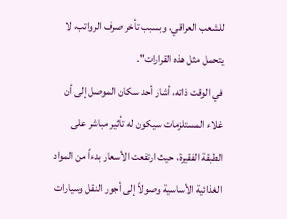للشعب العراقي، وبسبب تأخر صرف الرواتب، لا يتحمل مثل هذه القرارات".
في الوقت ذاته، أشار أحد سكان الموصل إلى أن غلاء المستلزمات سيكون له تأثير مباشر على الطبقة الفقيرة، حيث ارتفعت الأسعار بدءاً من المواد الغذائية الأساسية وصولاً إلى أجور النقل وسيارات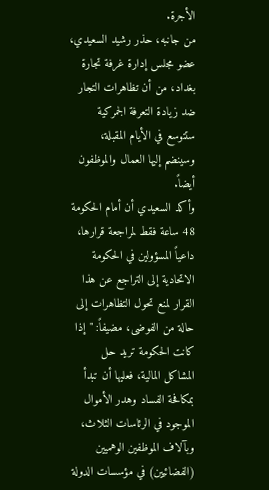الأجرة.
من جانبه، حذر رشيد السعيدي، عضو مجلس إدارة غرفة تجارة بغداد، من أن تظاهرات التجار ضد زيادة التعرفة الجمركية ستتوسع في الأيام المقبلة، وسينضم إليها العمال والموظفون أيضاً.
وأكد السعيدي أن أمام الحكومة 48 ساعة فقط لمراجعة قرارها، داعياً المسؤولين في الحكومة الاتحادية إلى التراجع عن هذا القرار لمنع تحول التظاهرات إلى حالة من الفوضى، مضيفاً: "إذا كانت الحكومة تريد حل المشاكل المالية، فعليها أن تبدأ بمكافحة الفساد وهدر الأموال الموجود في الرئاسات الثلاث، وبآلاف الموظفين الوهميين (الفضائيين) في مؤسسات الدولة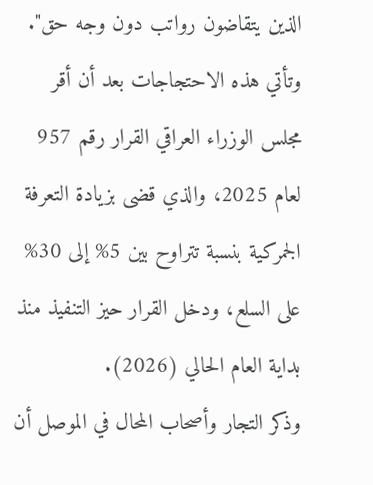الذين يتقاضون رواتب دون وجه حق".
وتأتي هذه الاحتجاجات بعد أن أقر مجلس الوزراء العراقي القرار رقم 957 لعام 2025، والذي قضى بزيادة التعرفة الجمركية بنسبة تتراوح بين 5% إلى 30% على السلع، ودخل القرار حيز التنفيذ منذ بداية العام الحالي (2026).
وذكر التجار وأصحاب المحال في الموصل أن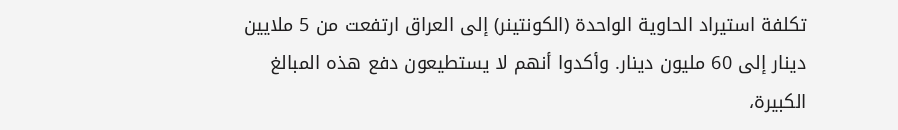تكلفة استيراد الحاوية الواحدة (الكونتينر) إلى العراق ارتفعت من 5 ملايين دينار إلى 60 مليون دينار. وأكدوا أنهم لا يستطيعون دفع هذه المبالغ الكبيرة،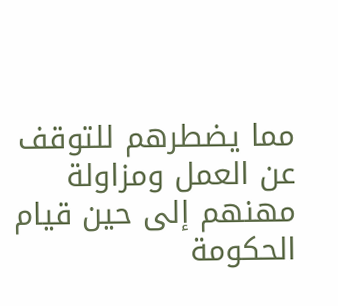مما يضطرهم للتوقف عن العمل ومزاولة مهنهم إلى حين قيام الحكومة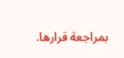بمراجعة قرارها.